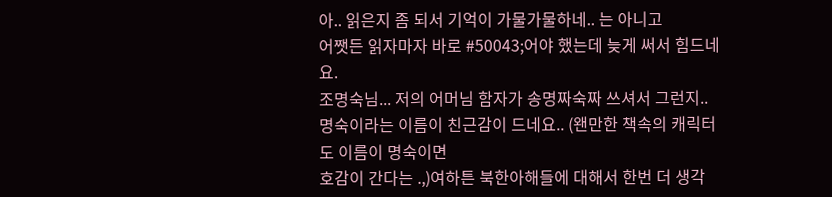아.. 읽은지 좀 되서 기억이 가물가물하네.. 는 아니고
어쨋든 읽자마자 바로 #50043;어야 했는데 늦게 써서 힘드네요.
조명숙님... 저의 어머님 함자가 송명짜숙짜 쓰셔서 그런지..
명숙이라는 이름이 친근감이 드네요.. (왠만한 책속의 캐릭터도 이름이 명숙이면
호감이 간다는 .,)여하튼 북한아해들에 대해서 한번 더 생각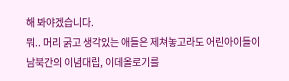해 봐야겠습니다.
뭐.. 머리 굵고 생각있는 애들은 제쳐놓고라도 어린아이들이
남북간의 이념대립, 이데올로기를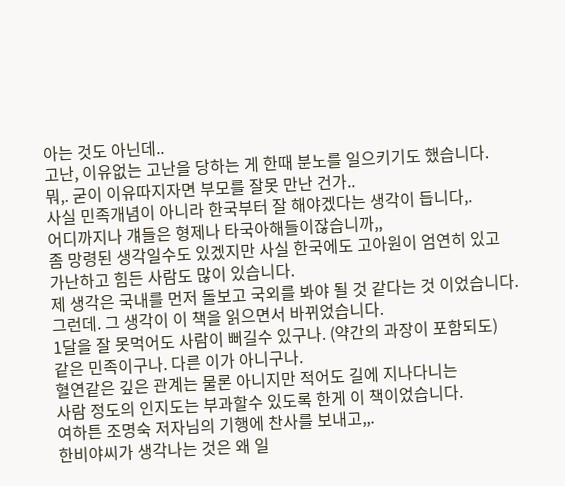아는 것도 아닌데..
고난, 이유없는 고난을 당하는 게 한때 분노를 일으키기도 했습니다.
뭐,. 굳이 이유따지자면 부모를 잘못 만난 건가..
사실 민족개념이 아니라 한국부터 잘 해야겠다는 생각이 듭니다,.
어디까지나 걔들은 형제나 타국아해들이잖습니까,,
좀 망령된 생각일수도 있겠지만 사실 한국에도 고아원이 엄연히 있고
가난하고 힘든 사람도 많이 있습니다.
제 생각은 국내를 먼저 돌보고 국외를 봐야 될 것 같다는 것 이었습니다.
그런데. 그 생각이 이 책을 읽으면서 바뀌었습니다.
1달을 잘 못먹어도 사람이 뻐길수 있구나. (약간의 과장이 포함되도)
같은 민족이구나. 다른 이가 아니구나.
혈연같은 깊은 관계는 물론 아니지만 적어도 길에 지나다니는
사람 정도의 인지도는 부과할수 있도록 한게 이 책이었습니다.
여하튼 조명숙 저자님의 기행에 찬사를 보내고,,.
한비야씨가 생각나는 것은 왜 일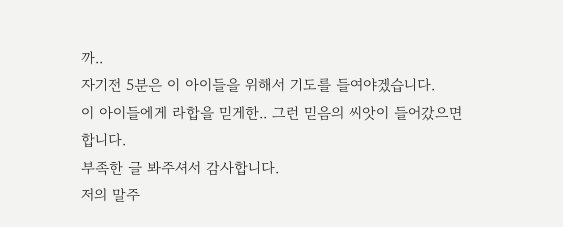까..
자기전 5분은 이 아이들을 위해서 기도를 들여야겠습니다.
이 아이들에게 라합을 믿게한.. 그런 믿음의 씨앗이 들어갔으면 합니다.
부족한 글 봐주셔서 감사합니다.
저의 말주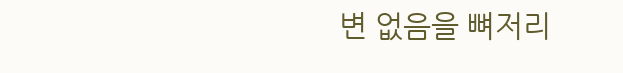변 없음을 뼈저리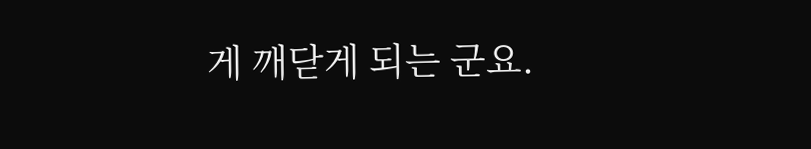게 깨닫게 되는 군요.